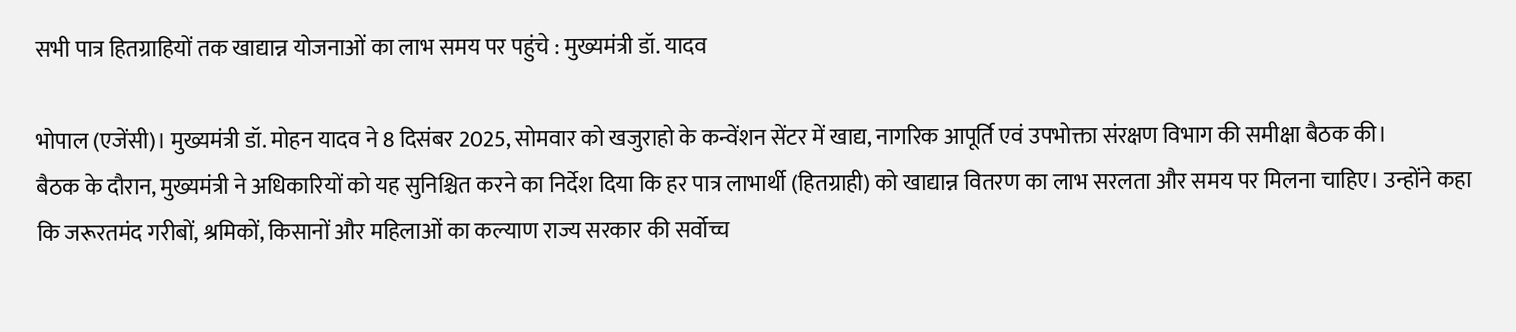सभी पात्र हितग्राहियों तक खाद्यान्न योजनाओं का लाभ समय पर पहुंचे : मुख्यमंत्री डॉ. यादव

भोपाल (एजेंसी)। मुख्यमंत्री डॉ. मोहन यादव ने 8 दिसंबर 2025, सोमवार को खजुराहो के कन्वेंशन सेंटर में खाद्य, नागरिक आपूर्ति एवं उपभोक्ता संरक्षण विभाग की समीक्षा बैठक की।
बैठक के दौरान, मुख्यमंत्री ने अधिकारियों को यह सुनिश्चित करने का निर्देश दिया कि हर पात्र लाभार्थी (हितग्राही) को खाद्यान्न वितरण का लाभ सरलता और समय पर मिलना चाहिए। उन्होंने कहा कि जरूरतमंद गरीबों, श्रमिकों, किसानों और महिलाओं का कल्याण राज्य सरकार की सर्वोच्च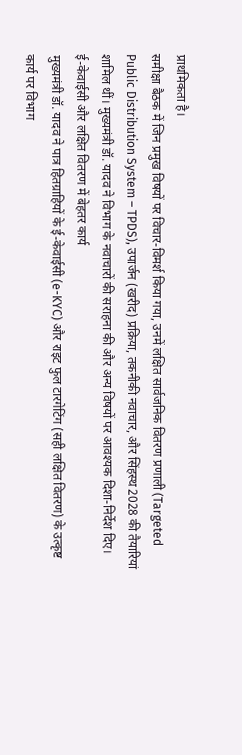प्राथमिकता है।
समीक्षा बैठक में जिन प्रमुख विषयों पर विचार-विमर्श किया गया, उनमें लक्षित सार्वजनिक वितरण प्रणाली (Targeted Public Distribution System – TPDS), उपार्जन (खरीद) प्रक्रिया, तकनीकी नवाचार, और सिंहस्थ 2028 की तैयारियां शामिल थीं। मुख्यमंत्री डॉ. यादव ने विभाग के नवाचारों की सराहना की और अन्य विषयों पर आवश्यक दिशा-निर्देश दिए।
ई-केवाईसी और लक्षित वितरण में बेहतर कार्य
मुख्यमंत्री डॉ. यादव ने पात्र हितग्राहियों के ई-केवाईसी (e-KYC) और राइट फुल टारगेटिंग (सही लक्षित वितरण) के उत्कृष्ट कार्य पर विभाग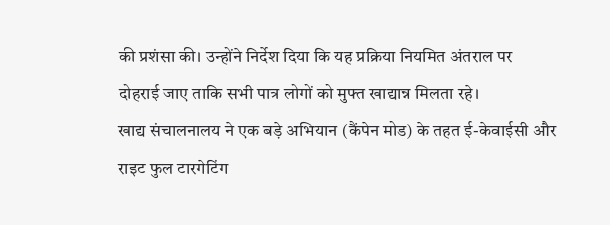की प्रशंसा की। उन्होंने निर्देश दिया कि यह प्रक्रिया नियमित अंतराल पर दोहराई जाए ताकि सभी पात्र लोगों को मुफ्त खाद्यान्न मिलता रहे।
खाद्य संचालनालय ने एक बड़े अभियान (कैंपेन मोड) के तहत ई-केवाईसी और राइट फुल टारगेटिंग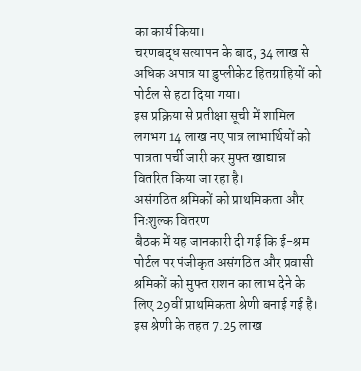का कार्य किया।
चरणबद्ध सत्यापन के बाद, 34 लाख से अधिक अपात्र या डुप्लीकेट हितग्राहियों को पोर्टल से हटा दिया गया।
इस प्रक्रिया से प्रतीक्षा सूची में शामिल लगभग 14 लाख नए पात्र लाभार्थियों को पात्रता पर्ची जारी कर मुफ्त खाद्यान्न वितरित किया जा रहा है।
असंगठित श्रमिकों को प्राथमिकता और निःशुल्क वितरण
बैठक में यह जानकारी दी गई कि ई-श्रम पोर्टल पर पंजीकृत असंगठित और प्रवासी श्रमिकों को मुफ्त राशन का लाभ देने के लिए 29वीं प्राथमिकता श्रेणी बनाई गई है।
इस श्रेणी के तहत 7.25 लाख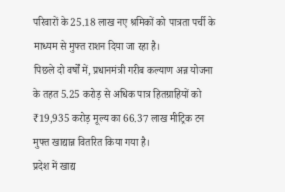परिवारों के 25.18 लाख नए श्रमिकों को पात्रता पर्ची के माध्यम से मुफ्त राशन दिया जा रहा है।
पिछले दो वर्षों में, प्रधानमंत्री गरीब कल्याण अन्न योजना के तहत 5.25 करोड़ से अधिक पात्र हितग्राहियों को ₹19,935 करोड़ मूल्य का 66.37 लाख मीट्रिक टन मुफ्त खाद्यान्न वितरित किया गया है।
प्रदेश में खाद्य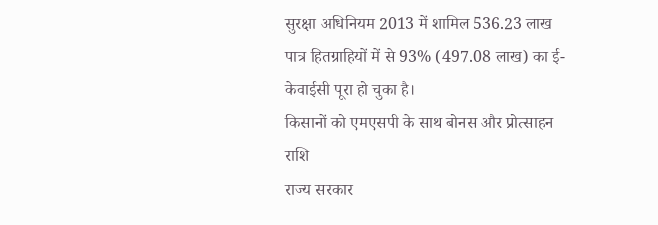सुरक्षा अधिनियम 2013 में शामिल 536.23 लाख पात्र हितग्राहियों में से 93% (497.08 लाख) का ई-केवाईसी पूरा हो चुका है।
किसानों को एमएसपी के साथ बोनस और प्रोत्साहन राशि
राज्य सरकार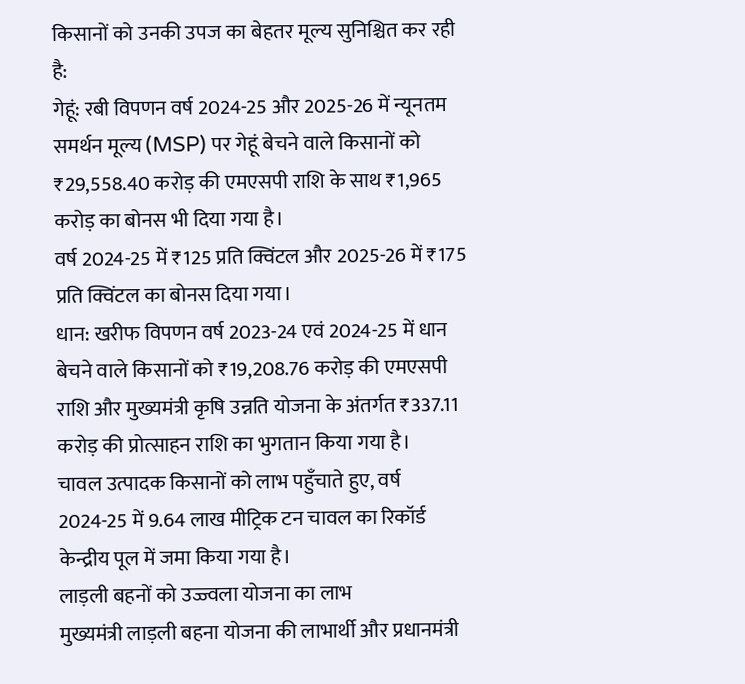किसानों को उनकी उपज का बेहतर मूल्य सुनिश्चित कर रही है:
गेहूं: रबी विपणन वर्ष 2024-25 और 2025-26 में न्यूनतम समर्थन मूल्य (MSP) पर गेहूं बेचने वाले किसानों को ₹29,558.40 करोड़ की एमएसपी राशि के साथ ₹1,965 करोड़ का बोनस भी दिया गया है।
वर्ष 2024-25 में ₹125 प्रति क्विंटल और 2025-26 में ₹175 प्रति क्विंटल का बोनस दिया गया।
धान: खरीफ विपणन वर्ष 2023-24 एवं 2024-25 में धान बेचने वाले किसानों को ₹19,208.76 करोड़ की एमएसपी राशि और मुख्यमंत्री कृषि उन्नति योजना के अंतर्गत ₹337.11 करोड़ की प्रोत्साहन राशि का भुगतान किया गया है।
चावल उत्पादक किसानों को लाभ पहुँचाते हुए, वर्ष 2024-25 में 9.64 लाख मीट्रिक टन चावल का रिकॉर्ड केन्द्रीय पूल में जमा किया गया है।
लाड़ली बहनों को उज्ज्वला योजना का लाभ
मुख्यमंत्री लाड़ली बहना योजना की लाभार्थी और प्रधानमंत्री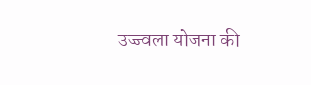उज्ज्वला योजना की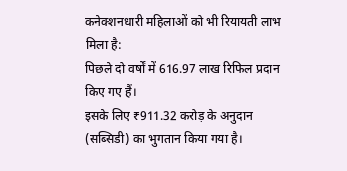कनेक्शनधारी महिलाओं को भी रियायती लाभ मिला है:
पिछले दो वर्षों में 616.97 लाख रिफिल प्रदान किए गए हैं।
इसके लिए ₹911.32 करोड़ के अनुदान (सब्सिडी) का भुगतान किया गया है।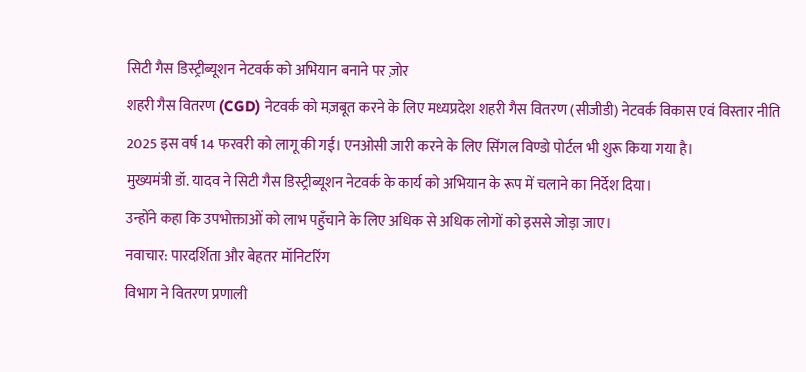सिटी गैस डिस्ट्रीब्यूशन नेटवर्क को अभियान बनाने पर ज़ोर
शहरी गैस वितरण (CGD) नेटवर्क को मज़बूत करने के लिए मध्यप्रदेश शहरी गैस वितरण (सीजीडी) नेटवर्क विकास एवं विस्तार नीति 2025 इस वर्ष 14 फरवरी को लागू की गई। एनओसी जारी करने के लिए सिंगल विण्डो पोर्टल भी शुरू किया गया है।
मुख्यमंत्री डॉ. यादव ने सिटी गैस डिस्ट्रीब्यूशन नेटवर्क के कार्य को अभियान के रूप में चलाने का निर्देश दिया।
उन्होंने कहा कि उपभोक्ताओं को लाभ पहुँचाने के लिए अधिक से अधिक लोगों को इससे जोड़ा जाए।
नवाचार: पारदर्शिता और बेहतर मॉनिटरिंग
विभाग ने वितरण प्रणाली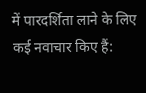में पारदर्शिता लाने के लिए कई नवाचार किए हैं: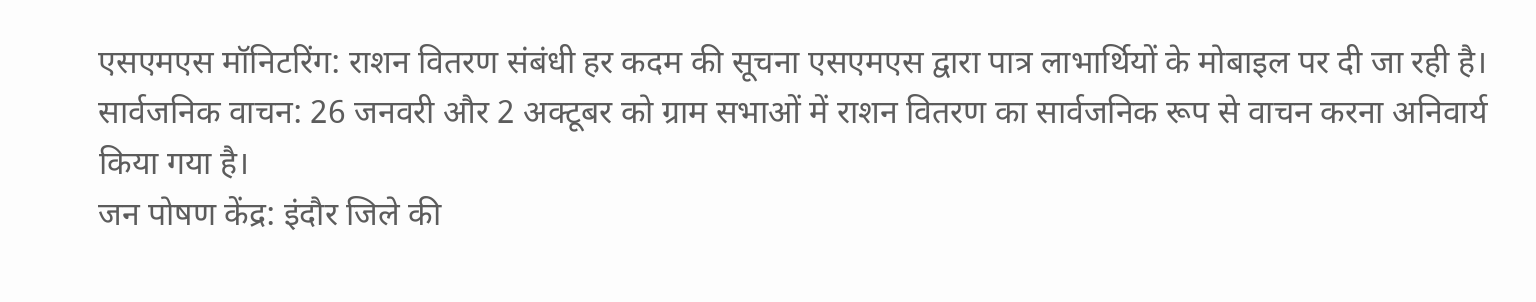एसएमएस मॉनिटरिंग: राशन वितरण संबंधी हर कदम की सूचना एसएमएस द्वारा पात्र लाभार्थियों के मोबाइल पर दी जा रही है।
सार्वजनिक वाचन: 26 जनवरी और 2 अक्टूबर को ग्राम सभाओं में राशन वितरण का सार्वजनिक रूप से वाचन करना अनिवार्य किया गया है।
जन पोषण केंद्र: इंदौर जिले की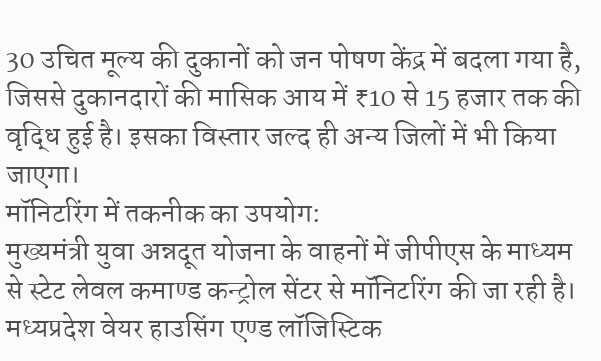30 उचित मूल्य की दुकानों को जन पोषण केंद्र में बदला गया है, जिससे दुकानदारों की मासिक आय में ₹10 से 15 हजार तक की वृद्धि हुई है। इसका विस्तार जल्द ही अन्य जिलों में भी किया जाएगा।
मॉनिटरिंग में तकनीक का उपयोग:
मुख्यमंत्री युवा अन्नदूत योजना के वाहनों में जीपीएस के माध्यम से स्टेट लेवल कमाण्ड कन्ट्रोल सेंटर से मॉनिटरिंग की जा रही है।
मध्यप्रदेश वेयर हाउसिंग एण्ड लॉजिस्टिक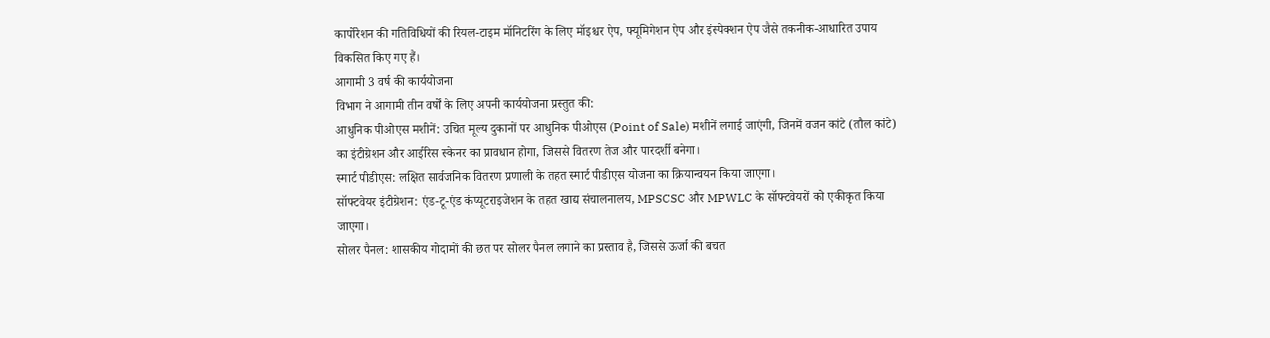कार्पोरेशन की गतिविधियों की रियल-टाइम मॉनिटरिंग के लिए मॉइश्चर ऐप, फ्यूमिगेशन ऐप और इंस्पेक्शन ऐप जैसे तकनीक-आधारित उपाय विकसित किए गए हैं।
आगामी 3 वर्ष की कार्ययोजना
विभाग ने आगामी तीन वर्षों के लिए अपनी कार्ययोजना प्रस्तुत की:
आधुनिक पीओएस मशीनें: उचित मूल्य दुकानों पर आधुनिक पीओएस (Point of Sale) मशीनें लगाई जाएंगी, जिनमें वजन कांटे (तौल कांटे) का इंटीग्रेशन और आईरिस स्केनर का प्रावधान होगा, जिससे वितरण तेज और पारदर्शी बनेगा।
स्मार्ट पीडीएस: लक्षित सार्वजनिक वितरण प्रणाली के तहत स्मार्ट पीडीएस योजना का क्रियान्वयन किया जाएगा।
सॉफ्टवेयर इंटीग्रेशन: एंड-टू-एंड कंप्यूटराइजेशन के तहत खाद्य संचालनालय, MPSCSC और MPWLC के सॉफ्टवेयरों को एकीकृत किया जाएगा।
सोलर पैनल: शासकीय गोदामों की छत पर सोलर पैनल लगाने का प्रस्ताव है, जिससे ऊर्जा की बचत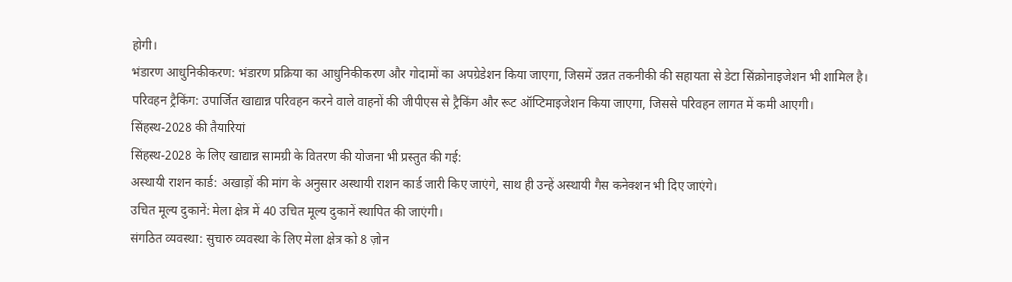होगी।
भंडारण आधुनिकीकरण: भंडारण प्रक्रिया का आधुनिकीकरण और गोदामों का अपग्रेडेशन किया जाएगा, जिसमें उन्नत तकनीकी की सहायता से डेटा सिंक्रोनाइजेशन भी शामिल है।
परिवहन ट्रैकिंग: उपार्जित खाद्यान्न परिवहन करने वाले वाहनों की जीपीएस से ट्रैकिंग और रूट ऑप्टिमाइजेशन किया जाएगा, जिससे परिवहन लागत में कमी आएगी।
सिंहस्थ-2028 की तैयारियां
सिंहस्थ-2028 के लिए खाद्यान्न सामग्री के वितरण की योजना भी प्रस्तुत की गई:
अस्थायी राशन कार्ड: अखाड़ों की मांग के अनुसार अस्थायी राशन कार्ड जारी किए जाएंगे, साथ ही उन्हें अस्थायी गैस कनेक्शन भी दिए जाएंगे।
उचित मूल्य दुकानें: मेला क्षेत्र में 40 उचित मूल्य दुकानें स्थापित की जाएंगी।
संगठित व्यवस्था: सुचारु व्यवस्था के लिए मेला क्षेत्र को 8 ज़ोन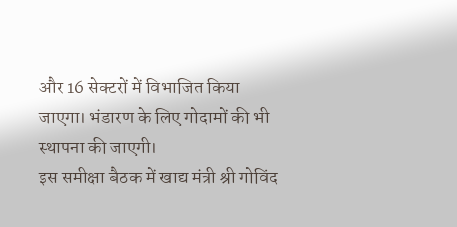और 16 सेक्टरों में विभाजित किया जाएगा। भंडारण के लिए गोदामों की भी स्थापना की जाएगी।
इस समीक्षा बैठक में खाद्य मंत्री श्री गोविंद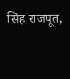सिंह राजपूत,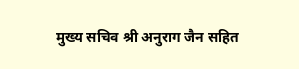मुख्य सचिव श्री अनुराग जैन सहित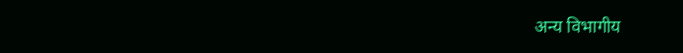अन्य विभागीय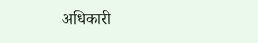अधिकारी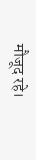मौजूद रहे।